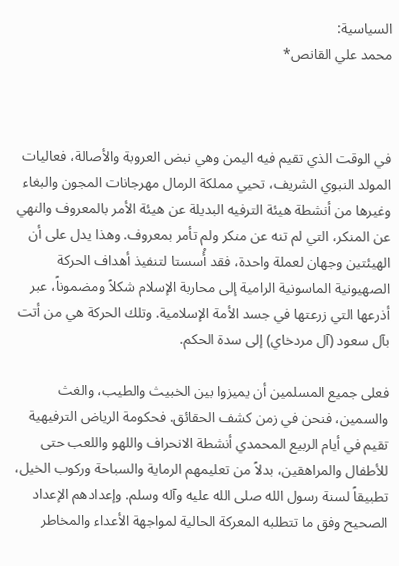السياسية:
محمد علي القانص*



في الوقت الذي تقيم فيه اليمن وهي نبض العروبة والأصالة، فعاليات المولد النبوي الشريف، تحيي مملكة الرمال مهرجانات المجون والبغاء وغيرها من أنشطة هيئة الترفيه البديلة عن هيئة الأمر بالمعروف والنهي عن المنكر، التي لم تنه عن منكر ولم تأمر بمعروف. وهذا يدل على أن الهيئتين وجهان لعملة واحدة، فقد أُسستا لتنفيذ أهداف الحركة الصهيونية الماسونية الرامية إلى محاربة الإسلام شكلاً ومضموناً، عبر أذرعها التي زرعتها في جسد الأمة الإسلامية. وتلك الحركة هي من أتت بآل سعود (آل مردخاي) إلى سدة الحكم.

فعلى جميع المسلمين أن يميزوا بين الخبيث والطيب، والغث والسمين، فنحن في زمن كشف الحقائق. فحكومة الرياض الترفيهية تقيم في أيام الربيع المحمدي أنشطة الانحراف واللهو واللعب حتى للأطفال والمراهقين، بدلاً من تعليمهم الرماية والسباحة وركوب الخيل، تطبيقاً لسنة رسول الله صلى الله عليه وآله وسلم. وإعدادهم الإعداد الصحيح وفق ما تتطلبه المعركة الحالية لمواجهة الأعداء والمخاطر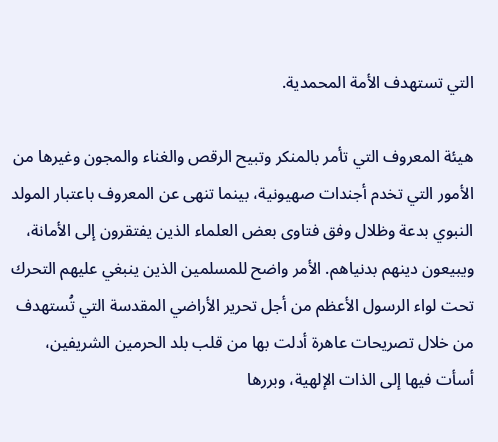التي تستهدف الأمة المحمدية.

هيئة المعروف التي تأمر بالمنكر وتبيح الرقص والغناء والمجون وغيرها من الأمور التي تخدم أجندات صهيونية، بينما تنهى عن المعروف باعتبار المولد النبوي بدعة وظلال وفق فتاوى بعض العلماء الذين يفتقرون إلى الأمانة، ويبيعون دينهم بدنياهم. الأمر واضح للمسلمين الذين ينبغي عليهم التحرك تحت لواء الرسول الأعظم من أجل تحرير الأراضي المقدسة التي تُستهدف من خلال تصريحات عاهرة أدلت بها من قلب بلد الحرمين الشريفين، أسأت فيها إلى الذات الإلهية، وبررها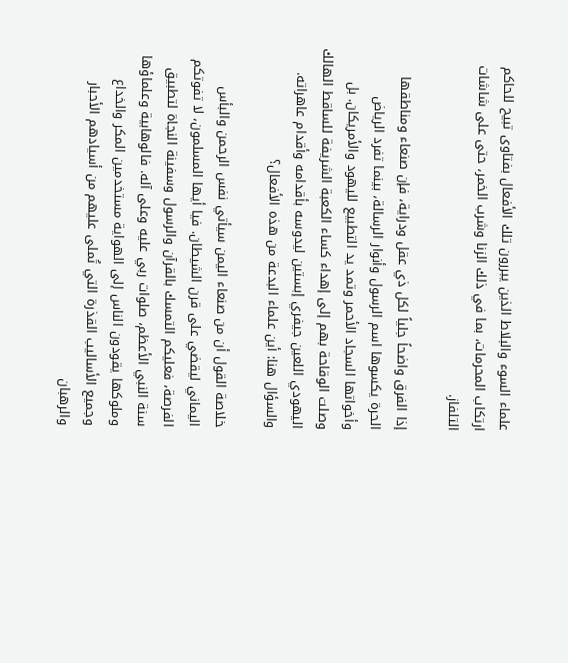علماء السوء والبلاط الذين يبررون تلك الأفعال بفتاوى تبيح للحاكم ارتكاب المحرمات، بما في ذلك الزنا وشرب الخمر، حتى على شاشات التلفاز.

إذا الفرق واضحاً جلياً لكل ذي عقل ودراية، فإن صنعاء ومناطقها الحرة يكسوها اسم الرسول وأنوار الرسالة، بينما تفرد الرياض وأخواتها السجاد الأحمر وتمد يد التطبيع لليهود والأمريكان. بل وصلت الوقاحة بهم إلى إهداء كساء الكعبة الشريفة للساقط الهالك اليهودي اللعين جيفري إبستين ليدوسه بأقدامه وأقدام عاهراته. والسؤال هنا: أين علماء البدعة من هذه الأفعال؟

خلاصة القول أن من صنعاء اليمن سيأتي نفس الرحمن والبأس اليماني ليقضي على قرن الشيطان. فيا أيها المسلمون، لا تفوتكم الفرصة، فعليكم التمسك بالقرآن والرسول وسفينة النجاة لتطبيق سنة النبي الأعظم، صلوات ربي عليه وعلى آله. فالوهابية وعلماؤها وملوكها يقودون الناس إلى الهواية مستخدمين المكر والخداع وجميع الأساليب القذرة التي تُملى عليهم من أسيادهم الأحبار والرهبان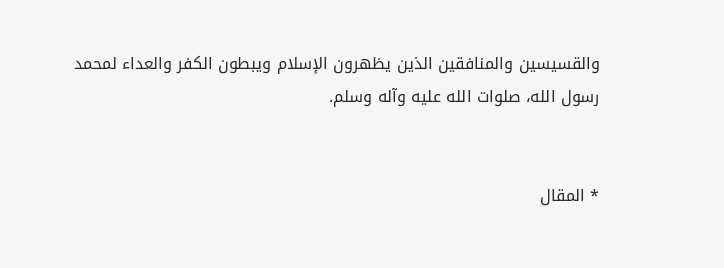والقسيسين والمنافقين الذين يظهرون الإسلام ويبطون الكفر والعداء لمحمد رسول الله، صلوات الله عليه وآله وسلم.


* المقال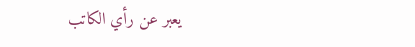يعبر عن رأي الكاتب